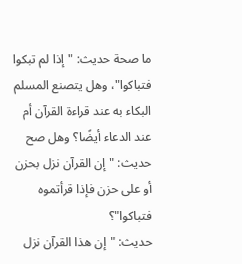ما صحة حديث: "إذا لم تبكوا فتباكوا"، وهل يتصنع المسلم البكاء به عند قراءة القرآن أم عند الدعاء أيضًا؟ وهل صح حديث: "إن القرآن نزل بحزن أو على حزن فإذا قرأتموه فتباكوا"؟
حديث: "إن هذا القرآن نزل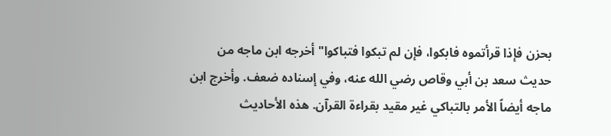بحزن فإذا قرأتموه فابكوا، فإن لم تبكوا فتباكوا" أخرجه ابن ماجه من حديث سعد بن أبي وقاص رضي الله عنه، وفي إسناده ضعف. وأخرج ابن ماجه أيضاً الأمر بالتباكي غير مقيد بقراءة القرآن. هذه الأحاديث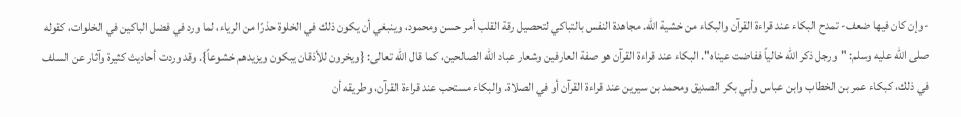-وإن كان فيها ضعف- تمدح البكاء عند قراءة القرآن والبكاء من خشية الله. مجاهدة النفس بالتباكي لتحصيل رقة القلب أمر حسن ومحمود، وينبغي أن يكون ذلك في الخلوة حذرًا من الرياء، لما ورد في فضل الباكين في الخلوات، كقوله صلى الله عليه وسلم: "ورجل ذكر الله خالياً ففاضت عيناه". البكاء عند قراءة القرآن هو صفة العارفين وشعار عباد الله الصالحين، كما قال الله تعالى: {ويخرون للأذقان يبكون ويزيدهم خشوعاً}. وقد وردت أحاديث كثيرة وآثار عن السلف في ذلك، كبكاء عمر بن الخطاب وابن عباس وأبي بكر الصديق ومحمد بن سيرين عند قراءة القرآن أو في الصلاة. والبكاء مستحب عند قراءة القرآن، وطريقه أن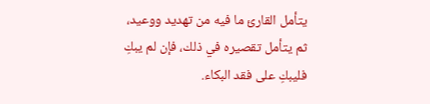يتأمل القارئ ما فيه من تهديد ووعيد، ثم يتأمل تقصيره في ذلك، فإن لم يبكِ فليبكِ على فقد البكاء.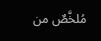مُلخَّصٌ من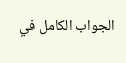الجواب الكامل في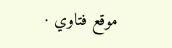موقع فتاوي ·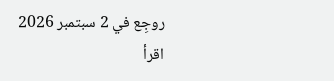روجِع في 2 سبتمبر 2026
اقرأ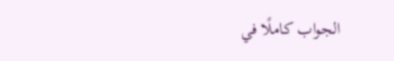الجواب كاملًا في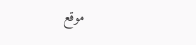موقع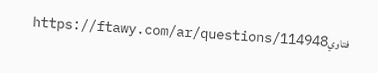فتاويhttps://ftawy.com/ar/questions/114948